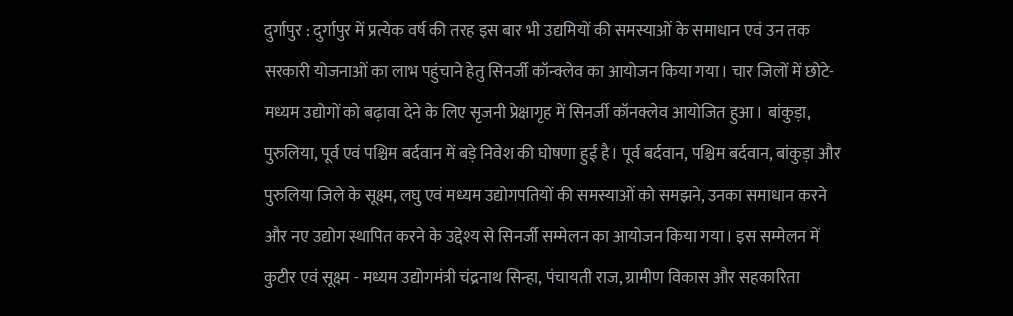दुर्गापुर : दुर्गापुर में प्रत्येक वर्ष की तरह इस बार भी उद्यमियों की समस्याओं के समाधान एवं उन तक सरकारी योजनाओं का लाभ पहुंचाने हेतु सिनर्जी कॉन्क्लेव का आयोजन किया गया। चार जिलों में छोटे-मध्यम उद्योगों को बढ़ावा देने के लिए सृजनी प्रेक्षागृह में सिनर्जी कॉनक्लेव आयोजित हुआ। बांकुड़ा, पुरुलिया, पूर्व एवं पश्चिम बर्दवान में बड़े निवेश की घोषणा हुई है। पूर्व बर्दवान, पश्चिम बर्दवान, बांकुड़ा और पुरुलिया जिले के सूक्ष्म, लघु एवं मध्यम उद्योगपतियों की समस्याओं को समझने, उनका समाधान करने और नए उद्योग स्थापित करने के उद्देश्य से सिनर्जी सम्मेलन का आयोजन किया गया। इस सम्मेलन में कुटीर एवं सूक्ष्म - मध्यम उद्योगमंत्री चंद्रनाथ सिन्हा, पंचायती राज, ग्रामीण विकास और सहकारिता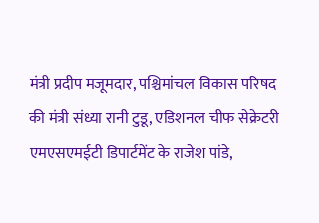मंत्री प्रदीप मजूमदार, पश्चिमांचल विकास परिषद की मंत्री संध्या रानी टुडू, एडिशनल चीफ सेक्रेटरी एमएसएमईटी डिपार्टमेंट के राजेश पांडे,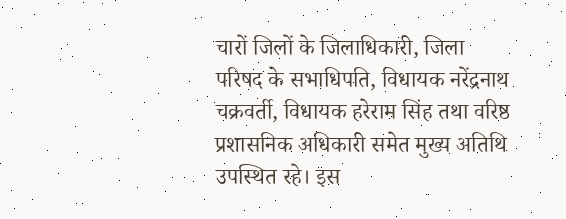चारों जिलों के जिलाधिकारी, जिला परिषद के सभाधिपति, विधायक नरेंद्रनाथ चक्रवर्ती, विधायक हरेराम सिंह तथा वरिष्ठ प्रशासनिक अधिकारी समेत मुख्य अतिथि उपस्थित रहे। इस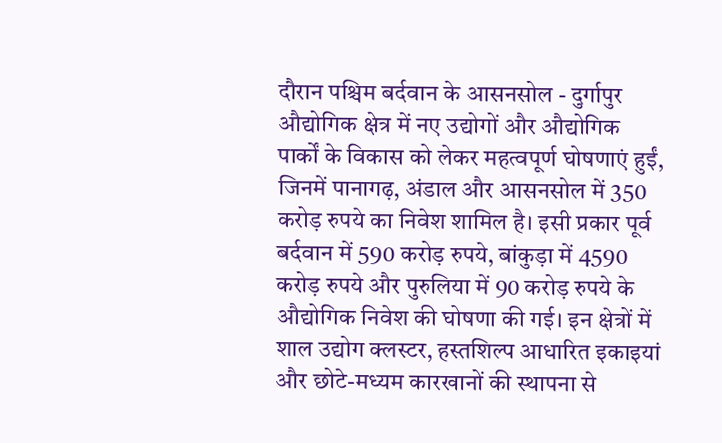दौरान पश्चिम बर्दवान के आसनसोल - दुर्गापुर औद्योगिक क्षेत्र में नए उद्योगों और औद्योगिक पार्कों के विकास को लेकर महत्वपूर्ण घोषणाएं हुईं, जिनमें पानागढ़, अंडाल और आसनसोल में 350 करोड़ रुपये का निवेश शामिल है। इसी प्रकार पूर्व बर्दवान में 590 करोड़ रुपये, बांकुड़ा में 4590 करोड़ रुपये और पुरुलिया में 90 करोड़ रुपये के औद्योगिक निवेश की घोषणा की गई। इन क्षेत्रों में शाल उद्योग क्लस्टर, हस्तशिल्प आधारित इकाइयां और छोटे-मध्यम कारखानों की स्थापना से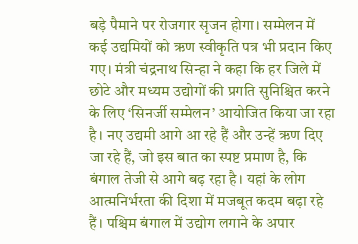बड़े पैमाने पर रोजगार सृजन होगा। सम्मेलन में कई उद्यमियों को ऋण स्वीकृति पत्र भी प्रदान किए गए। मंत्री चंद्रनाथ सिन्हा ने कहा कि हर जिले में छोटे और मध्यम उद्योगों की प्रगति सुनिश्चित करने के लिए ‘सिनर्जी सम्मेलन’ आयोजित किया जा रहा है। नए उद्यमी आगे आ रहे हैं और उन्हें ऋण दिए जा रहे हैं, जो इस बात का स्पष्ट प्रमाण है, कि बंगाल तेजी से आगे बढ़ रहा है। यहां के लोग आत्मनिर्भरता की दिशा में मजबूत कदम बढ़ा रहे हैं। पश्चिम बंगाल में उद्योग लगाने के अपार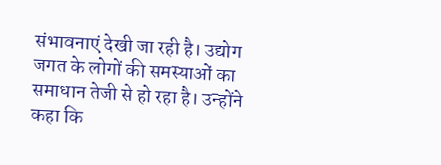संभावनाएं देखी जा रही है। उद्योग जगत के लोगों की समस्याओं का समाधान तेजी से हो रहा है। उन्होंने कहा कि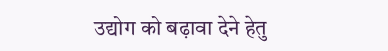उद्योग को बढ़ावा देने हेतु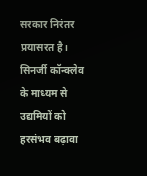सरकार निरंतर प्रयासरत है। सिनर्जी कॉन्क्लेव के माध्यम से उद्यमियों को हरसंभव बढ़ावा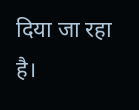दिया जा रहा है।